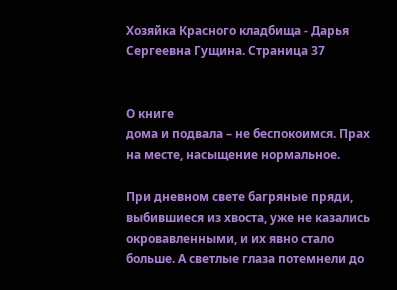Хозяйка Красного кладбища - Дарья Сергеевна Гущина. Страница 37


О книге
дома и подвала – не беспокоимся. Прах на месте, насыщение нормальное.

При дневном свете багряные пряди, выбившиеся из хвоста, уже не казались окровавленными, и их явно стало больше. А светлые глаза потемнели до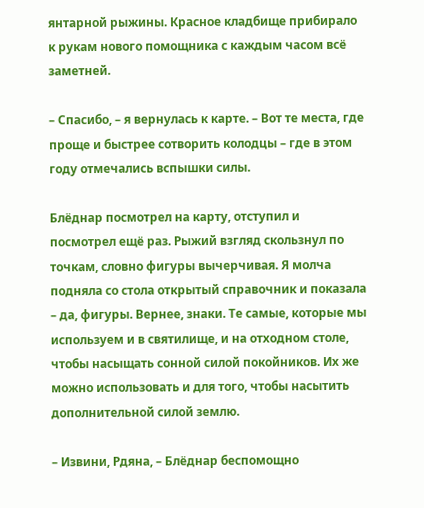янтарной рыжины. Красное кладбище прибирало к рукам нового помощника с каждым часом всё заметней.

– Спасибо, – я вернулась к карте. – Вот те места, где проще и быстрее сотворить колодцы – где в этом году отмечались вспышки силы.

Блёднар посмотрел на карту, отступил и посмотрел ещё раз. Рыжий взгляд скользнул по точкам, словно фигуры вычерчивая. Я молча подняла со стола открытый справочник и показала – да, фигуры. Вернее, знаки. Те самые, которые мы используем и в святилище, и на отходном столе, чтобы насыщать сонной силой покойников. Их же можно использовать и для того, чтобы насытить дополнительной силой землю.

– Извини, Рдяна, – Блёднар беспомощно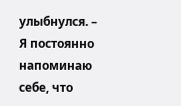улыбнулся. – Я постоянно напоминаю себе, что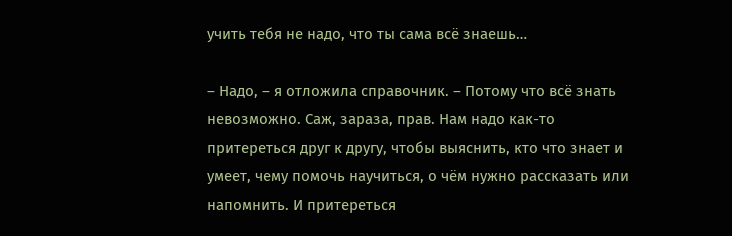учить тебя не надо, что ты сама всё знаешь…

– Надо, – я отложила справочник. – Потому что всё знать невозможно. Саж, зараза, прав. Нам надо как-то притереться друг к другу, чтобы выяснить, кто что знает и умеет, чему помочь научиться, о чём нужно рассказать или напомнить. И притереться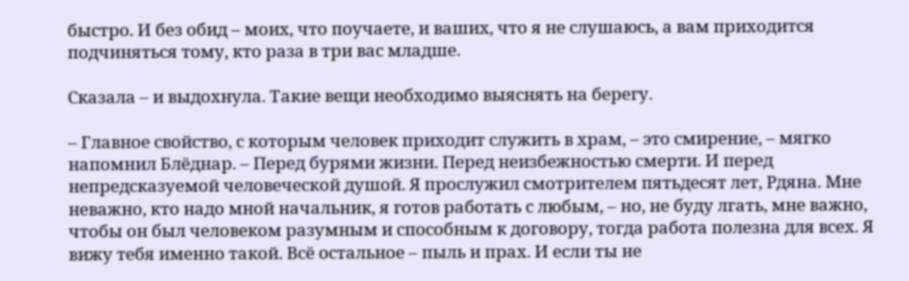быстро. И без обид – моих, что поучаете, и ваших, что я не слушаюсь, а вам приходится подчиняться тому, кто раза в три вас младше.

Сказала – и выдохнула. Такие вещи необходимо выяснять на берегу.

– Главное свойство, с которым человек приходит служить в храм, – это смирение, – мягко напомнил Блёднар. – Перед бурями жизни. Перед неизбежностью смерти. И перед непредсказуемой человеческой душой. Я прослужил смотрителем пятьдесят лет, Рдяна. Мне неважно, кто надо мной начальник, я готов работать с любым, – но, не буду лгать, мне важно, чтобы он был человеком разумным и способным к договору, тогда работа полезна для всех. Я вижу тебя именно такой. Всё остальное – пыль и прах. И если ты не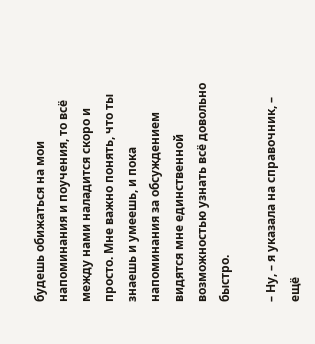будешь обижаться на мои напоминания и поучения, то всё между нами наладится скоро и просто. Мне важно понять, что ты знаешь и умеешь, и пока напоминания за обсуждением видятся мне единственной возможностью узнать всё довольно быстро.

– Ну, – я указала на справочник, – ещё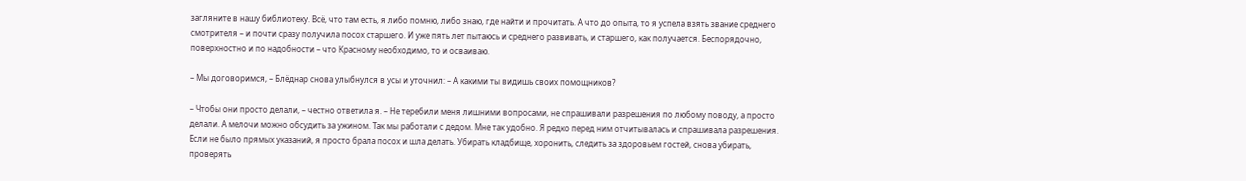загляните в нашу библиотеку. Всё, что там есть, я либо помню, либо знаю, где найти и прочитать. А что до опыта, то я успела взять звание среднего смотрителя – и почти сразу получила посох старшего. И уже пять лет пытаюсь и среднего развивать, и старшего, как получается. Беспорядочно, поверхностно и по надобности – что Красному необходимо, то и осваиваю.

– Мы договоримся, – Блёднар снова улыбнулся в усы и уточнил: – А какими ты видишь своих помощников?

– Чтобы они просто делали, – честно ответила я. – Не теребили меня лишними вопросами, не спрашивали разрешения по любому поводу, а просто делали. А мелочи можно обсудить за ужином. Так мы работали с дедом. Мне так удобно. Я редко перед ним отчитывалась и спрашивала разрешения. Если не было прямых указаний, я просто брала посох и шла делать. Убирать кладбище, хоронить, следить за здоровьем гостей, снова убирать, проверять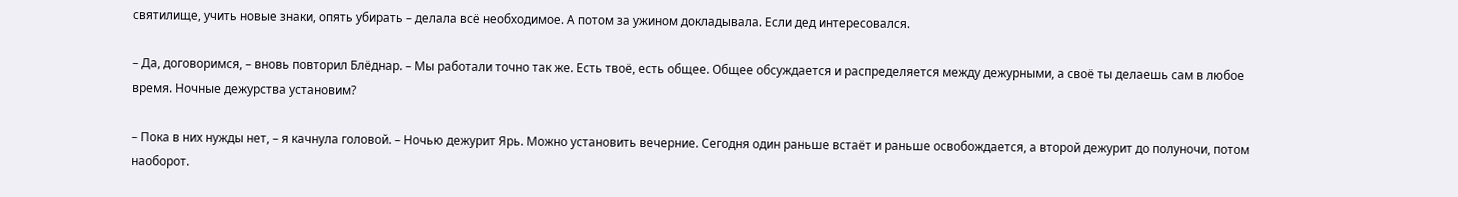святилище, учить новые знаки, опять убирать – делала всё необходимое. А потом за ужином докладывала. Если дед интересовался.

– Да, договоримся, – вновь повторил Блёднар. – Мы работали точно так же. Есть твоё, есть общее. Общее обсуждается и распределяется между дежурными, а своё ты делаешь сам в любое время. Ночные дежурства установим?

– Пока в них нужды нет, – я качнула головой. – Ночью дежурит Ярь. Можно установить вечерние. Сегодня один раньше встаёт и раньше освобождается, а второй дежурит до полуночи, потом наоборот.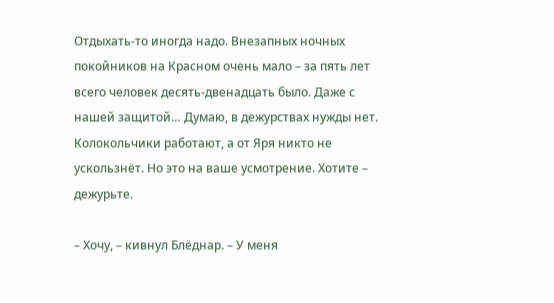Отдыхать-то иногда надо. Внезапных ночных покойников на Красном очень мало – за пять лет всего человек десять-двенадцать было. Даже с нашей защитой… Думаю, в дежурствах нужды нет. Колокольчики работают, а от Яря никто не ускользнёт. Но это на ваше усмотрение. Хотите – дежурьте.

– Хочу, – кивнул Блёднар. – У меня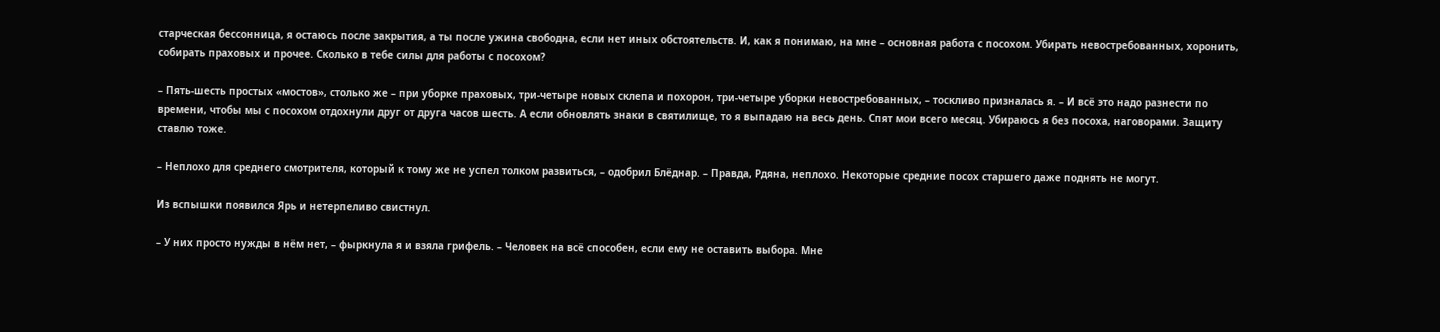старческая бессонница, я остаюсь после закрытия, а ты после ужина свободна, если нет иных обстоятельств. И, как я понимаю, на мне – основная работа с посохом. Убирать невостребованных, хоронить, собирать праховых и прочее. Сколько в тебе силы для работы с посохом?

– Пять-шесть простых «мостов», столько же – при уборке праховых, три-четыре новых склепа и похорон, три-четыре уборки невостребованных, – тоскливо призналась я. – И всё это надо разнести по времени, чтобы мы с посохом отдохнули друг от друга часов шесть. А если обновлять знаки в святилище, то я выпадаю на весь день. Спят мои всего месяц. Убираюсь я без посоха, наговорами. Защиту ставлю тоже.

– Неплохо для среднего смотрителя, который к тому же не успел толком развиться, – одобрил Блёднар. – Правда, Рдяна, неплохо. Некоторые средние посох старшего даже поднять не могут.

Из вспышки появился Ярь и нетерпеливо свистнул.

– У них просто нужды в нём нет, – фыркнула я и взяла грифель. – Человек на всё способен, если ему не оставить выбора. Мне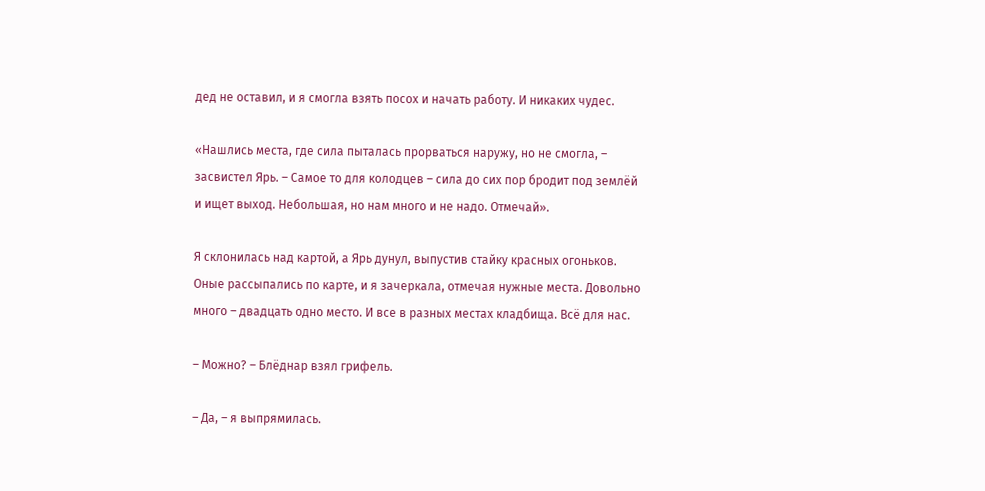дед не оставил, и я смогла взять посох и начать работу. И никаких чудес.

«Нашлись места, где сила пыталась прорваться наружу, но не смогла, – засвистел Ярь. – Самое то для колодцев – сила до сих пор бродит под землёй и ищет выход. Небольшая, но нам много и не надо. Отмечай».

Я склонилась над картой, а Ярь дунул, выпустив стайку красных огоньков. Оные рассыпались по карте, и я зачеркала, отмечая нужные места. Довольно много – двадцать одно место. И все в разных местах кладбища. Всё для нас.

– Можно? – Блёднар взял грифель.

– Да, – я выпрямилась.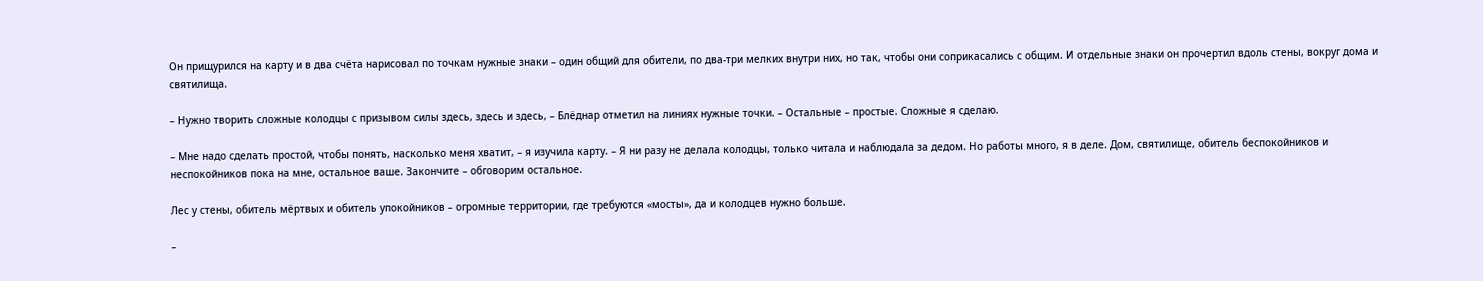Он прищурился на карту и в два счёта нарисовал по точкам нужные знаки – один общий для обители, по два-три мелких внутри них, но так, чтобы они соприкасались с общим. И отдельные знаки он прочертил вдоль стены, вокруг дома и святилища.

– Нужно творить сложные колодцы с призывом силы здесь, здесь и здесь, – Блёднар отметил на линиях нужные точки. – Остальные – простые. Сложные я сделаю.

– Мне надо сделать простой, чтобы понять, насколько меня хватит, – я изучила карту. – Я ни разу не делала колодцы, только читала и наблюдала за дедом. Но работы много, я в деле. Дом, святилище, обитель беспокойников и неспокойников пока на мне, остальное ваше. Закончите – обговорим остальное.

Лес у стены, обитель мёртвых и обитель упокойников – огромные территории, где требуются «мосты», да и колодцев нужно больше.

–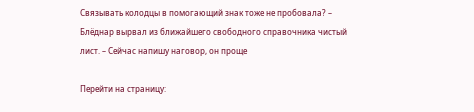Связывать колодцы в помогающий знак тоже не пробовала? – Блёднар вырвал из ближайшего свободного справочника чистый лист. – Сейчас напишу наговор, он проще

Перейти на страницу: